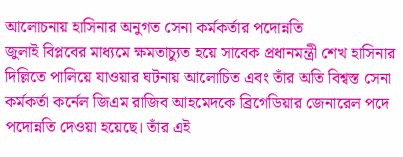আলোচনায় হাসিনার অনুগত সেনা কর্মকর্তার পদোন্নতি
জুলাই বিপ্লবের মাধ্যমে ক্ষমতাচ্যুত হয়ে সাবেক প্রধানমন্ত্রী শেখ হাসিনার দিল্লিতে পালিয়ে যাওয়ার ঘটনায় আলোচিত এবং তাঁর অতি বিশ্বস্ত সেনা কর্মকর্তা কর্নেল জিএম রাজিব আহমেদকে ব্রিগেডিয়ার জেনারেল পদে পদোন্নতি দেওয়া হয়েছে। তাঁর এই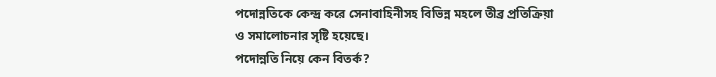পদোন্নতিকে কেন্দ্র করে সেনাবাহিনীসহ বিভিন্ন মহলে তীব্র প্রতিক্রিয়া ও সমালোচনার সৃষ্টি হয়েছে।
পদোন্নতি নিয়ে কেন বিতর্ক?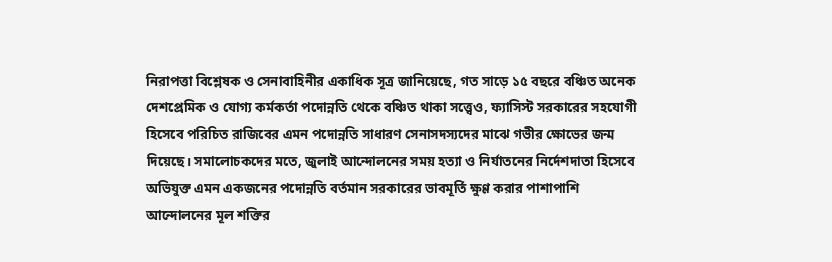নিরাপত্তা বিশ্লেষক ও সেনাবাহিনীর একাধিক সূত্র জানিয়েছে, গত সাড়ে ১৫ বছরে বঞ্চিত অনেক দেশপ্রেমিক ও যোগ্য কর্মকর্তা পদোন্নতি থেকে বঞ্চিত থাকা সত্ত্বেও, ফ্যাসিস্ট সরকারের সহযোগী হিসেবে পরিচিত রাজিবের এমন পদোন্নতি সাধারণ সেনাসদস্যদের মাঝে গভীর ক্ষোভের জন্ম দিয়েছে। সমালোচকদের মতে, জুলাই আন্দোলনের সময় হত্যা ও নির্যাতনের নির্দেশদাতা হিসেবে অভিযুক্ত এমন একজনের পদোন্নতি বর্তমান সরকারের ভাবমূর্তি ক্ষুণ্ণ করার পাশাপাশি আন্দোলনের মূল শক্তির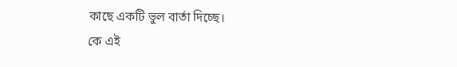কাছে একটি ভুল বার্তা দিচ্ছে।
কে এই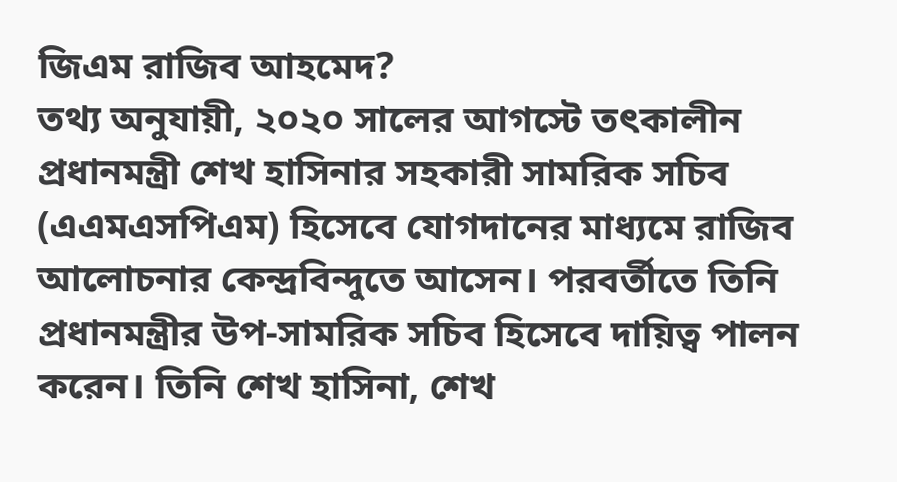জিএম রাজিব আহমেদ?
তথ্য অনুযায়ী, ২০২০ সালের আগস্টে তৎকালীন প্রধানমন্ত্রী শেখ হাসিনার সহকারী সামরিক সচিব (এএমএসপিএম) হিসেবে যোগদানের মাধ্যমে রাজিব আলোচনার কেন্দ্রবিন্দুতে আসেন। পরবর্তীতে তিনি প্রধানমন্ত্রীর উপ-সামরিক সচিব হিসেবে দায়িত্ব পালন করেন। তিনি শেখ হাসিনা, শেখ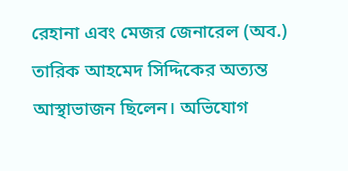রেহানা এবং মেজর জেনারেল (অব.) তারিক আহমেদ সিদ্দিকের অত্যন্ত আস্থাভাজন ছিলেন। অভিযোগ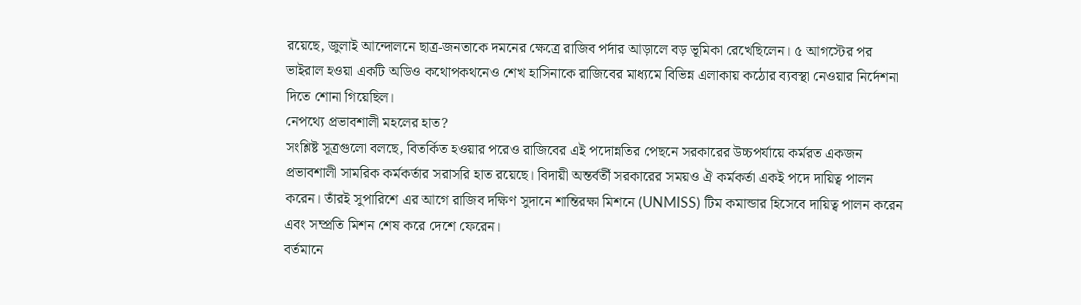রয়েছে, জুলাই আন্দোলনে ছাত্র-জনতাকে দমনের ক্ষেত্রে রাজিব পর্দার আড়ালে বড় ভূমিকা রেখেছিলেন। ৫ আগস্টের পর ভাইরাল হওয়া একটি অডিও কথোপকথনেও শেখ হাসিনাকে রাজিবের মাধ্যমে বিভিন্ন এলাকায় কঠোর ব্যবস্থা নেওয়ার নির্দেশনা দিতে শোনা গিয়েছিল।
নেপথ্যে প্রভাবশালী মহলের হাত?
সংশ্লিষ্ট সূত্রগুলো বলছে, বিতর্কিত হওয়ার পরেও রাজিবের এই পদোন্নতির পেছনে সরকারের উচ্চপর্যায়ে কর্মরত একজন প্রভাবশালী সামরিক কর্মকর্তার সরাসরি হাত রয়েছে। বিদায়ী অন্তর্বর্তী সরকারের সময়ও ঐ কর্মকর্তা একই পদে দায়িত্ব পালন করেন। তাঁরই সুপারিশে এর আগে রাজিব দক্ষিণ সুদানে শান্তিরক্ষা মিশনে (UNMISS) টিম কমান্ডার হিসেবে দায়িত্ব পালন করেন এবং সম্প্রতি মিশন শেষ করে দেশে ফেরেন।
বর্তমানে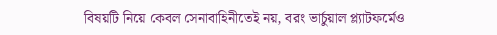বিষয়টি নিয়ে কেবল সেনাবাহিনীতেই নয়, বরং ভার্চুয়াল প্ল্যাটফর্মেও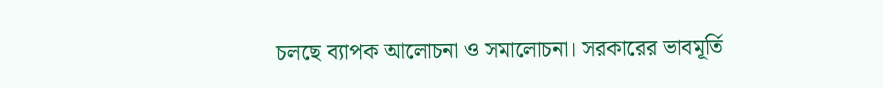চলছে ব্যাপক আলোচনা ও সমালোচনা। সরকারের ভাবমূর্তি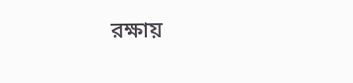রক্ষায়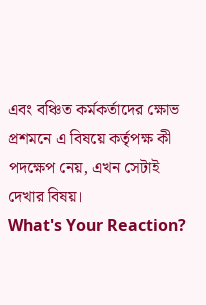এবং বঞ্চিত কর্মকর্তাদের ক্ষোভ প্রশমনে এ বিষয়ে কর্তৃপক্ষ কী পদক্ষেপ নেয়, এখন সেটাই দেখার বিষয়।
What's Your Reaction?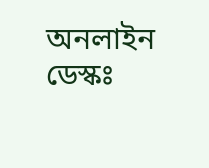অনলাইন ডেস্কঃ